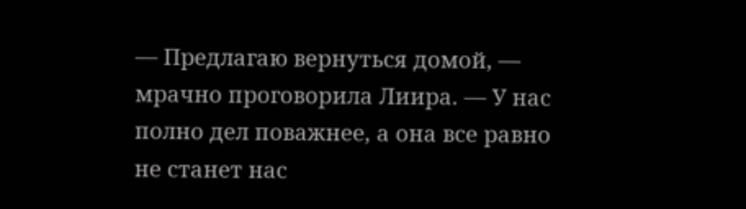— Предлагаю вернуться домой, — мрачно проговорила Лиира. — У нас полно дел поважнее, а она все равно не станет нас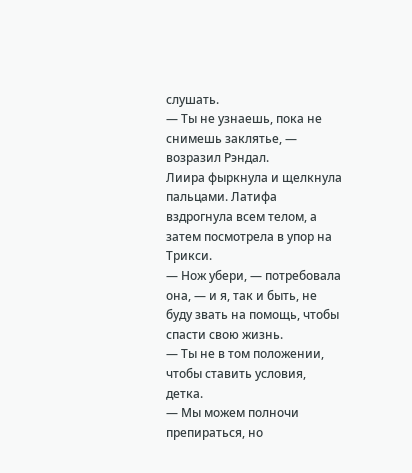слушать.
— Ты не узнаешь, пока не снимешь заклятье, — возразил Рэндал.
Лиира фыркнула и щелкнула пальцами. Латифа вздрогнула всем телом, а затем посмотрела в упор на Трикси.
— Нож убери, — потребовала она, — и я, так и быть, не буду звать на помощь, чтобы спасти свою жизнь.
— Ты не в том положении, чтобы ставить условия, детка.
— Мы можем полночи препираться, но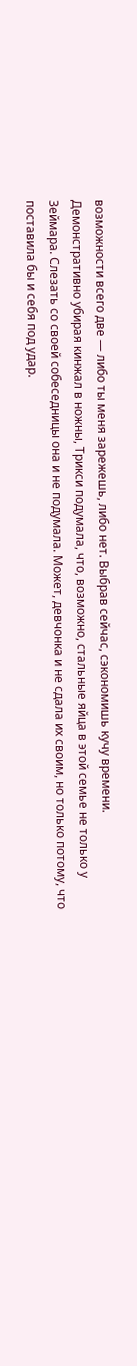возможности всего две — либо ты меня зарежешь, либо нет. Выбрав сейчас, сэкономишь кучу времени.
Демонстративно убирая кинжал в ножны, Трикси подумала, что, возможно, стальные яйца в этой семье не только у Зеймара. Слезать со своей собеседницы она и не подумала. Может, девчонка и не сдала их своим, но только потому, что поставила бы и себя под удар.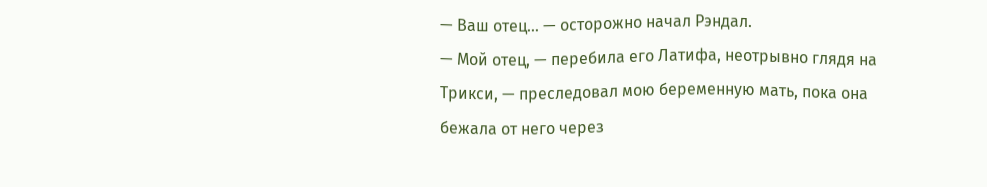— Ваш отец… — осторожно начал Рэндал.
— Мой отец, — перебила его Латифа, неотрывно глядя на Трикси, — преследовал мою беременную мать, пока она бежала от него через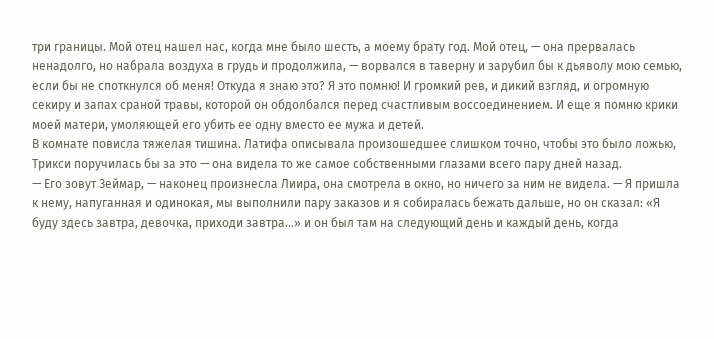три границы. Мой отец нашел нас, когда мне было шесть, а моему брату год. Мой отец, — она прервалась ненадолго, но набрала воздуха в грудь и продолжила, — ворвался в таверну и зарубил бы к дьяволу мою семью, если бы не споткнулся об меня! Откуда я знаю это? Я это помню! И громкий рев, и дикий взгляд, и огромную секиру и запах сраной травы, которой он обдолбался перед счастливым воссоединением. И еще я помню крики моей матери, умоляющей его убить ее одну вместо ее мужа и детей.
В комнате повисла тяжелая тишина. Латифа описывала произошедшее слишком точно, чтобы это было ложью, Трикси поручилась бы за это — она видела то же самое собственными глазами всего пару дней назад.
— Его зовут Зеймар, — наконец произнесла Лиира, она смотрела в окно, но ничего за ним не видела. — Я пришла к нему, напуганная и одинокая, мы выполнили пару заказов и я собиралась бежать дальше, но он сказал: «Я буду здесь завтра, девочка, приходи завтра…» и он был там на следующий день и каждый день, когда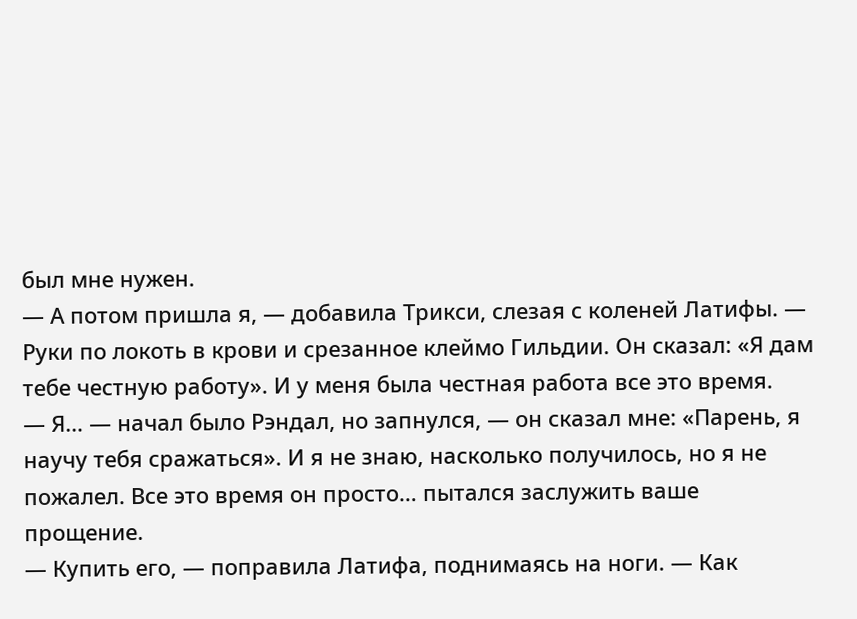был мне нужен.
— А потом пришла я, — добавила Трикси, слезая с коленей Латифы. — Руки по локоть в крови и срезанное клеймо Гильдии. Он сказал: «Я дам тебе честную работу». И у меня была честная работа все это время.
— Я… — начал было Рэндал, но запнулся, — он сказал мне: «Парень, я научу тебя сражаться». И я не знаю, насколько получилось, но я не пожалел. Все это время он просто… пытался заслужить ваше прощение.
— Купить его, — поправила Латифа, поднимаясь на ноги. — Как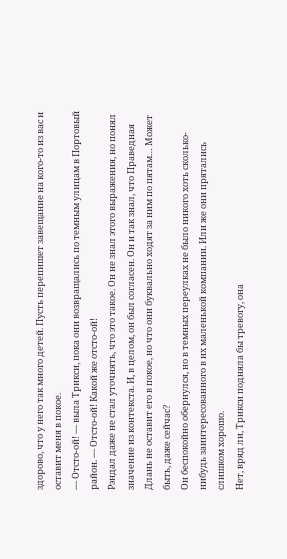здорово, что у него так много детей. Пусть перепишет завещание на кого-то из вас и оставит меня в покое.
— Отсто-ой! — выла Трикси, пока они возвращались по темным улицам в Портовый район. — Отсто-ой! Какой же отсто-ой!
Рэндал даже не стал уточнять, что это такое. Он не знал этого выражения, но понял значение из контекста. И, в целом, он был согласен. Он и так знал, что Праведная Длань не оставит его в покое, но что они буквально ходят за ним по пятам… Может быть, даже сейчас?
Он беспокойно обернулся, но в темных переулках не было никого хоть сколько-нибудь заинтересованного в их маленькой компании. Или же они прятались слишком хорошо.
Нет, вряд ли, Трикси подняла бы тревогу, она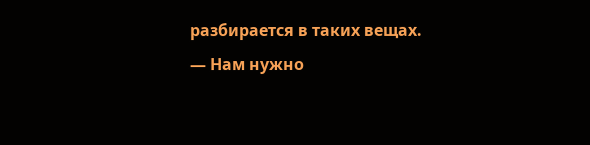разбирается в таких вещах.
— Нам нужно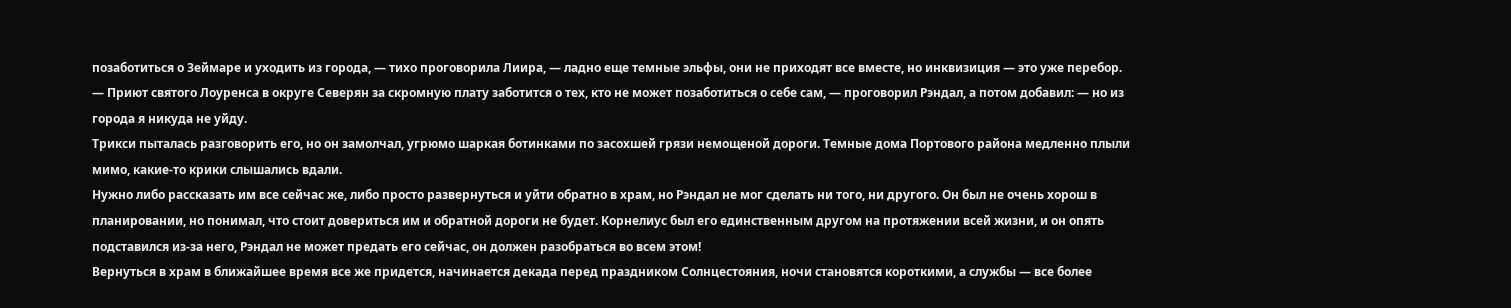позаботиться о Зеймаре и уходить из города, — тихо проговорила Лиира, — ладно еще темные эльфы, они не приходят все вместе, но инквизиция — это уже перебор.
— Приют святого Лоуренса в округе Северян за скромную плату заботится о тех, кто не может позаботиться о себе сам, — проговорил Рэндал, а потом добавил: — но из города я никуда не уйду.
Трикси пыталась разговорить его, но он замолчал, угрюмо шаркая ботинками по засохшей грязи немощеной дороги. Темные дома Портового района медленно плыли мимо, какие-то крики слышались вдали.
Нужно либо рассказать им все сейчас же, либо просто развернуться и уйти обратно в храм, но Рэндал не мог сделать ни того, ни другого. Он был не очень хорош в планировании, но понимал, что стоит довериться им и обратной дороги не будет. Корнелиус был его единственным другом на протяжении всей жизни, и он опять подставился из-за него, Рэндал не может предать его сейчас, он должен разобраться во всем этом!
Вернуться в храм в ближайшее время все же придется, начинается декада перед праздником Солнцестояния, ночи становятся короткими, а службы — все более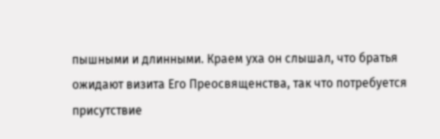пышными и длинными. Краем уха он слышал, что братья ожидают визита Его Преосвященства, так что потребуется присутствие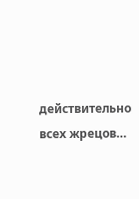действительно всех жрецов…